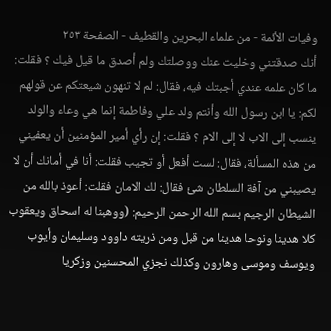وفيات الأئمة - من علماء البحرين والقطيف - الصفحة ٢٥٣
أنك صدقتني وخليت عنك ووصلتك ولم أصدق ما قيل فيك ؟ فقلت: ما كان علمه عندي أجبتك فيه، فقال: لم لا تنهون شيعتكم عن قولهم لكم: يا ابن رسول الله وأنتم ولد علي وفاطمة إنما هي وعاء والولد ينسب إلى الاب لا إلى الام ؟ فقلت: إن رأي أمير المؤمنين أن يعفيني من هذه المسألة، فقال: لست أفعل أو تجيب فقلت: أنا في أمانك أن لا يصيبني من آفة السلطان شئ فقال: لك الامان فقلت: أعوذ بالله من الشيطان الرجيم بسم الله الرحمن الرحيم: (ووهبنا له اسحاق ويعقوب كلا هدينا ونوحا هدينا من قبل ومن ذريته داوود وسليمان وأيوب ويوسف وموسى وهارون وكذلك نجزي المحسنين وزكريا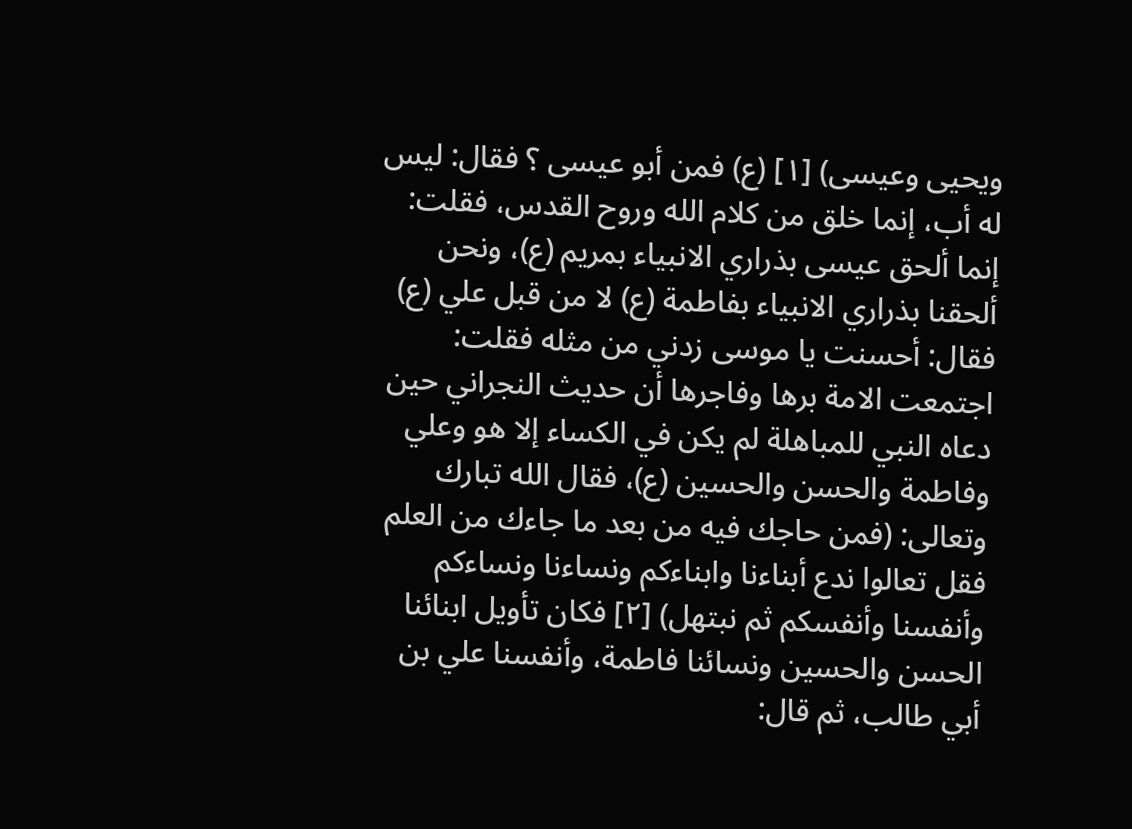ويحيى وعيسى) [١] (ع) فمن أبو عيسى ؟ فقال: ليس له أب، إنما خلق من كلام الله وروح القدس، فقلت: إنما ألحق عيسى بذراري الانبياء بمريم (ع)، ونحن ألحقنا بذراري الانبياء بفاطمة (ع) لا من قبل علي (ع) فقال: أحسنت يا موسى زدني من مثله فقلت: اجتمعت الامة برها وفاجرها أن حديث النجراني حين دعاه النبي للمباهلة لم يكن في الكساء إلا هو وعلي وفاطمة والحسن والحسين (ع)، فقال الله تبارك وتعالى: (فمن حاجك فيه من بعد ما جاءك من العلم فقل تعالوا ندع أبناءنا وابناءكم ونساءنا ونساءكم وأنفسنا وأنفسكم ثم نبتهل) [٢] فكان تأويل ابنائنا الحسن والحسين ونسائنا فاطمة، وأنفسنا علي بن أبي طالب، ثم قال: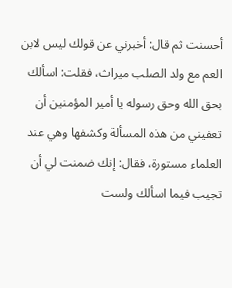أحسنت ثم قال: أخبرني عن قولك ليس لابن العم مع ولد الصلب ميراث، فقلت: اسألك بحق الله وحق رسوله يا أمير المؤمنين أن تعفيني من هذه المسألة وكشفها وهي عند العلماء مستورة، فقال: إنك ضمنت لي أن تجيب فيما اسألك ولست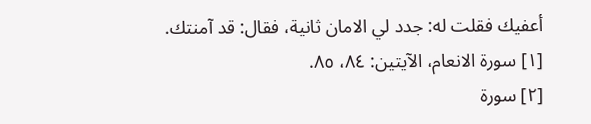أعفيك فقلت له: جدد لي الامان ثانية، فقال: قد آمنتك.
[١] سورة الانعام، الآيتين: ٨٤، ٨٥.
[٢] سورة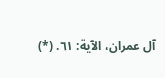آل عمران، الآية: ٦١. (*)